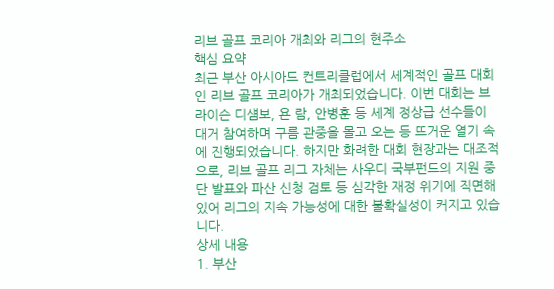리브 골프 코리아 개최와 리그의 현주소
핵심 요약
최근 부산 아시아드 컨트리클럽에서 세계적인 골프 대회인 리브 골프 코리아가 개최되었습니다. 이번 대회는 브라이슨 디섐보, 욘 람, 안병훈 등 세계 정상급 선수들이 대거 참여하며 구름 관중을 몰고 오는 등 뜨거운 열기 속에 진행되었습니다. 하지만 화려한 대회 현장과는 대조적으로, 리브 골프 리그 자체는 사우디 국부펀드의 지원 중단 발표와 파산 신청 검토 등 심각한 재정 위기에 직면해 있어 리그의 지속 가능성에 대한 불확실성이 커지고 있습니다.
상세 내용
1. 부산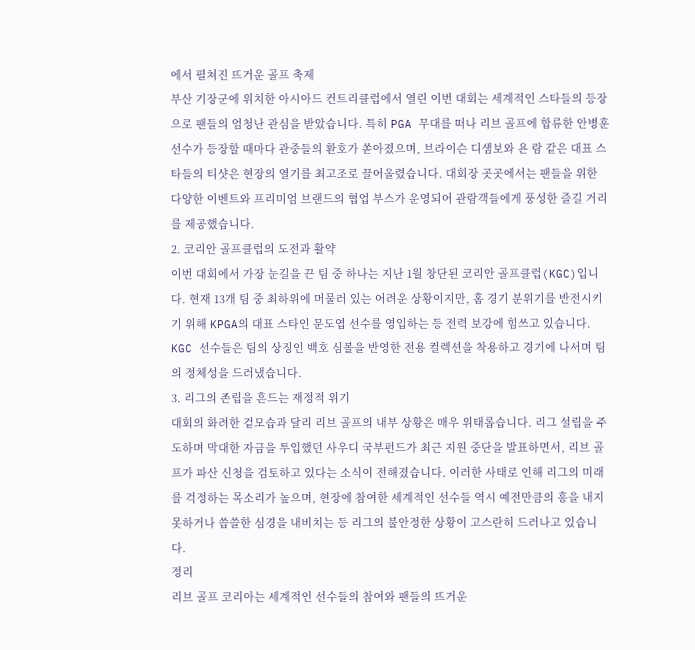에서 펼쳐진 뜨거운 골프 축제
부산 기장군에 위치한 아시아드 컨트리클럽에서 열린 이번 대회는 세계적인 스타들의 등장으로 팬들의 엄청난 관심을 받았습니다. 특히 PGA 무대를 떠나 리브 골프에 합류한 안병훈 선수가 등장할 때마다 관중들의 환호가 쏟아졌으며, 브라이슨 디섐보와 욘 람 같은 대표 스타들의 티샷은 현장의 열기를 최고조로 끌어올렸습니다. 대회장 곳곳에서는 팬들을 위한 다양한 이벤트와 프리미엄 브랜드의 협업 부스가 운영되어 관람객들에게 풍성한 즐길 거리를 제공했습니다.
2. 코리안 골프클럽의 도전과 활약
이번 대회에서 가장 눈길을 끈 팀 중 하나는 지난 1월 창단된 코리안 골프클럽(KGC)입니다. 현재 13개 팀 중 최하위에 머물러 있는 어려운 상황이지만, 홈 경기 분위기를 반전시키기 위해 KPGA의 대표 스타인 문도엽 선수를 영입하는 등 전력 보강에 힘쓰고 있습니다. KGC 선수들은 팀의 상징인 백호 심볼을 반영한 전용 컬렉션을 착용하고 경기에 나서며 팀의 정체성을 드러냈습니다.
3. 리그의 존립을 흔드는 재정적 위기
대회의 화려한 겉모습과 달리 리브 골프의 내부 상황은 매우 위태롭습니다. 리그 설립을 주도하며 막대한 자금을 투입했던 사우디 국부펀드가 최근 지원 중단을 발표하면서, 리브 골프가 파산 신청을 검토하고 있다는 소식이 전해졌습니다. 이러한 사태로 인해 리그의 미래를 걱정하는 목소리가 높으며, 현장에 참여한 세계적인 선수들 역시 예전만큼의 흥을 내지 못하거나 씁쓸한 심경을 내비치는 등 리그의 불안정한 상황이 고스란히 드러나고 있습니다.
정리
리브 골프 코리아는 세계적인 선수들의 참여와 팬들의 뜨거운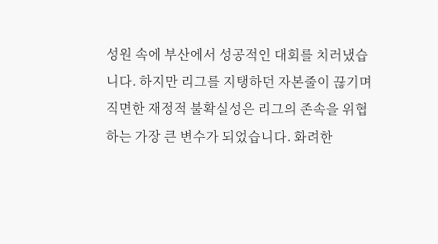성원 속에 부산에서 성공적인 대회를 치러냈습니다. 하지만 리그를 지탱하던 자본줄이 끊기며 직면한 재정적 불확실성은 리그의 존속을 위협하는 가장 큰 변수가 되었습니다. 화려한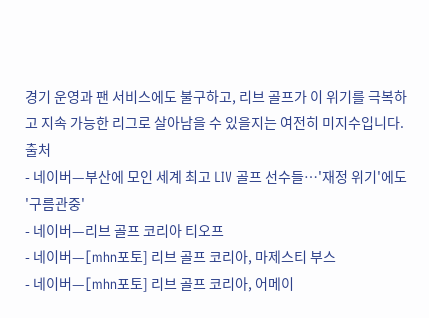경기 운영과 팬 서비스에도 불구하고, 리브 골프가 이 위기를 극복하고 지속 가능한 리그로 살아남을 수 있을지는 여전히 미지수입니다.
출처
- 네이버—부산에 모인 세계 최고 LIV 골프 선수들…'재정 위기'에도 '구름관중'
- 네이버—리브 골프 코리아 티오프
- 네이버—[mhn포토] 리브 골프 코리아, 마제스티 부스
- 네이버—[mhn포토] 리브 골프 코리아, 어메이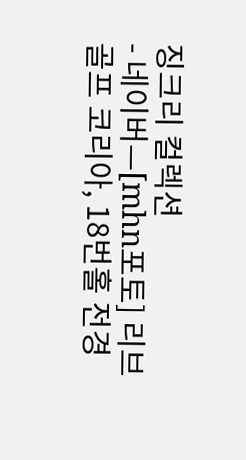징크리 컬렉션
- 네이버—[mhn포토] 리브 골프 코리아, 18번홀 전경